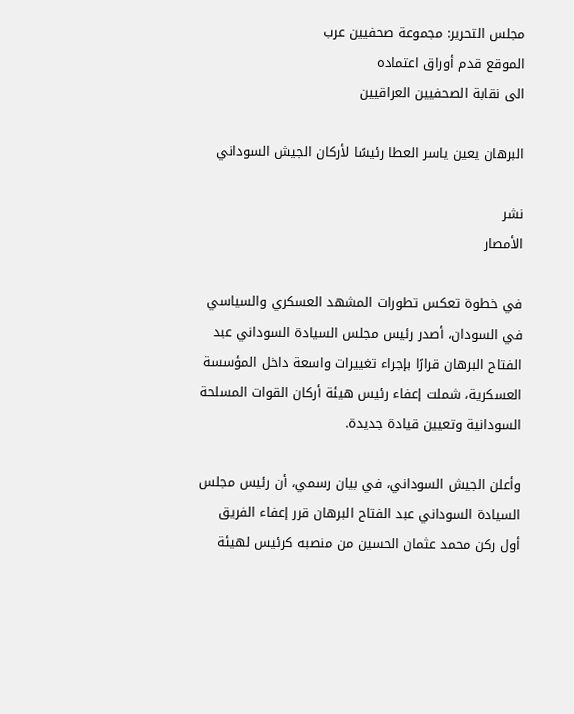مجلس التحرير: مجموعة صحفيين عرب
الموقع قدم أوراق اعتماده
الى نقابة الصحفيين العراقيين

البرهان يعين ياسر العطا رئيسًا لأركان الجيش السوداني

نشر
الأمصار

في خطوة تعكس تطورات المشهد العسكري والسياسي في السودان، أصدر رئيس مجلس السيادة السوداني عبد الفتاح البرهان قرارًا بإجراء تغييرات واسعة داخل المؤسسة العسكرية، شملت إعفاء رئيس هيئة أركان القوات المسلحة السودانية وتعيين قيادة جديدة.

وأعلن الجيش السوداني، في بيان رسمي، أن رئيس مجلس السيادة السوداني عبد الفتاح البرهان قرر إعفاء الفريق أول ركن محمد عثمان الحسين من منصبه كرئيس لهيئة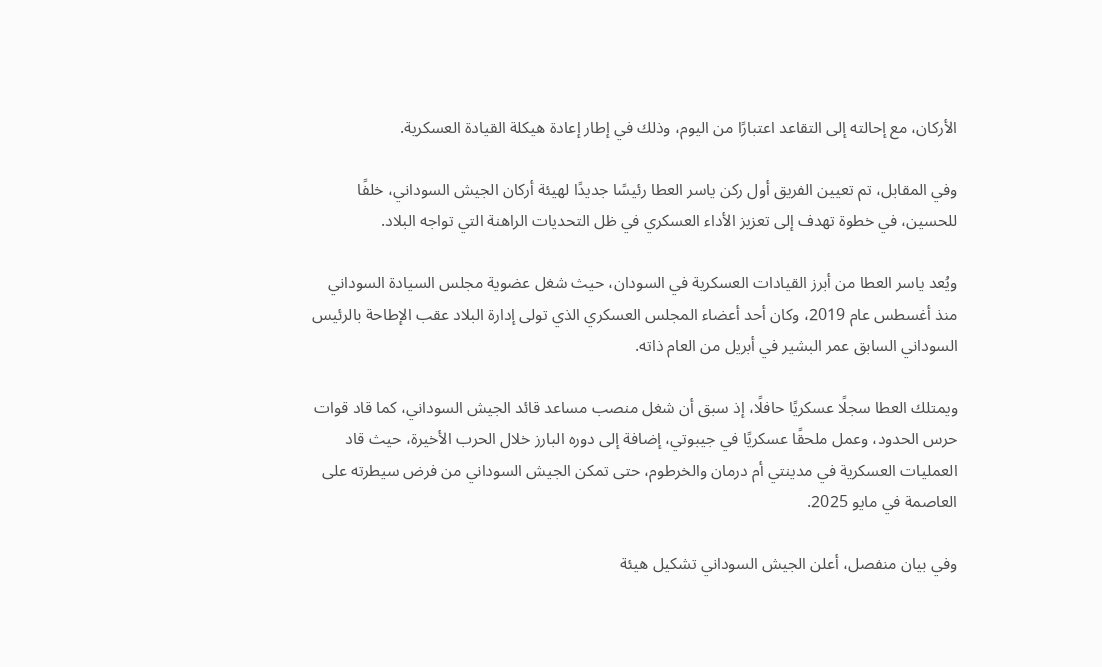الأركان، مع إحالته إلى التقاعد اعتبارًا من اليوم، وذلك في إطار إعادة هيكلة القيادة العسكرية.

وفي المقابل، تم تعيين الفريق أول ركن ياسر العطا رئيسًا جديدًا لهيئة أركان الجيش السوداني، خلفًا للحسين، في خطوة تهدف إلى تعزيز الأداء العسكري في ظل التحديات الراهنة التي تواجه البلاد.

ويُعد ياسر العطا من أبرز القيادات العسكرية في السودان، حيث شغل عضوية مجلس السيادة السوداني منذ أغسطس عام 2019، وكان أحد أعضاء المجلس العسكري الذي تولى إدارة البلاد عقب الإطاحة بالرئيس السوداني السابق عمر البشير في أبريل من العام ذاته.

ويمتلك العطا سجلًا عسكريًا حافلًا، إذ سبق أن شغل منصب مساعد قائد الجيش السوداني، كما قاد قوات حرس الحدود، وعمل ملحقًا عسكريًا في جيبوتي، إضافة إلى دوره البارز خلال الحرب الأخيرة، حيث قاد العمليات العسكرية في مدينتي أم درمان والخرطوم، حتى تمكن الجيش السوداني من فرض سيطرته على العاصمة في مايو 2025.

وفي بيان منفصل، أعلن الجيش السوداني تشكيل هيئة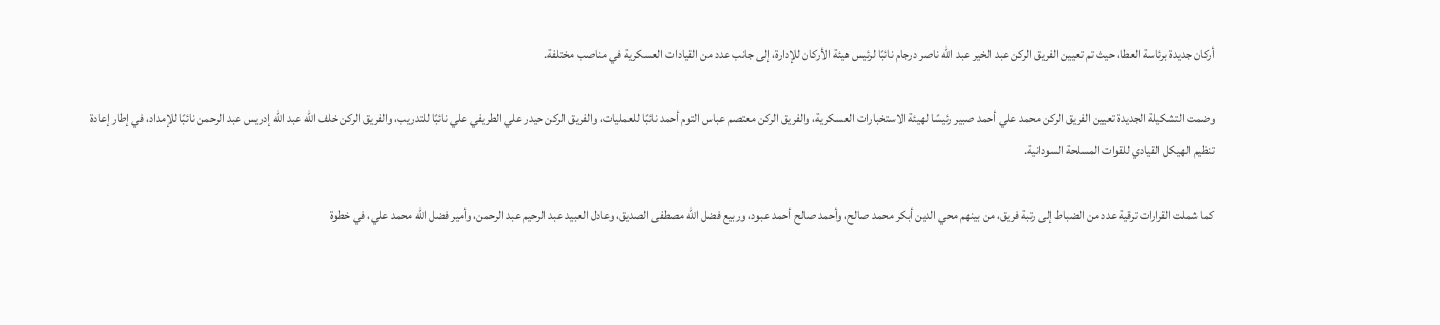أركان جديدة برئاسة العطا، حيث تم تعيين الفريق الركن عبد الخير عبد الله ناصر درجام نائبًا لرئيس هيئة الأركان للإدارة، إلى جانب عدد من القيادات العسكرية في مناصب مختلفة.

وضمت التشكيلة الجديدة تعيين الفريق الركن محمد علي أحمد صبير رئيسًا لهيئة الاستخبارات العسكرية، والفريق الركن معتصم عباس التوم أحمد نائبًا للعمليات، والفريق الركن حيدر علي الطريفي علي نائبًا للتدريب، والفريق الركن خلف الله عبد الله إدريس عبد الرحمن نائبًا للإمداد، في إطار إعادة تنظيم الهيكل القيادي للقوات المسلحة السودانية.

كما شملت القرارات ترقية عدد من الضباط إلى رتبة فريق، من بينهم محي الدين أبكر محمد صالح، وأحمد صالح أحمد عبود، وربيع فضل الله مصطفى الصديق، وعادل العبيد عبد الرحيم عبد الرحمن، وأمير فضل الله محمد علي، في خطوة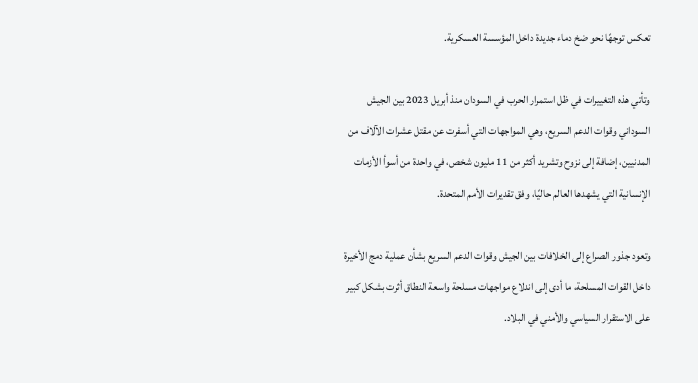تعكس توجهًا نحو ضخ دماء جديدة داخل المؤسسة العسكرية.

وتأتي هذه التغييرات في ظل استمرار الحرب في السودان منذ أبريل 2023 بين الجيش السوداني وقوات الدعم السريع، وهي المواجهات التي أسفرت عن مقتل عشرات الآلاف من المدنيين، إضافة إلى نزوح وتشريد أكثر من 11 مليون شخص، في واحدة من أسوأ الأزمات الإنسانية التي يشهدها العالم حاليًا، وفق تقديرات الأمم المتحدة.

وتعود جذور الصراع إلى الخلافات بين الجيش وقوات الدعم السريع بشأن عملية دمج الأخيرة داخل القوات المسلحة، ما أدى إلى اندلاع مواجهات مسلحة واسعة النطاق أثرت بشكل كبير على الاستقرار السياسي والأمني في البلاد.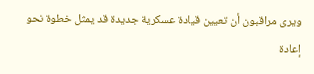ويرى مراقبون أن تعيين قيادة عسكرية جديدة قد يمثل خطوة نحو إعادة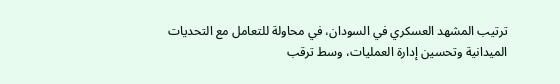ترتيب المشهد العسكري في السودان، في محاولة للتعامل مع التحديات الميدانية وتحسين إدارة العمليات، وسط ترقب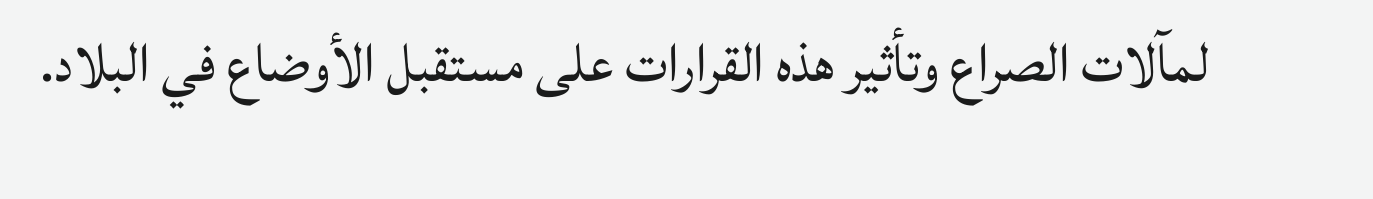لمآلات الصراع وتأثير هذه القرارات على مستقبل الأوضاع في البلاد.